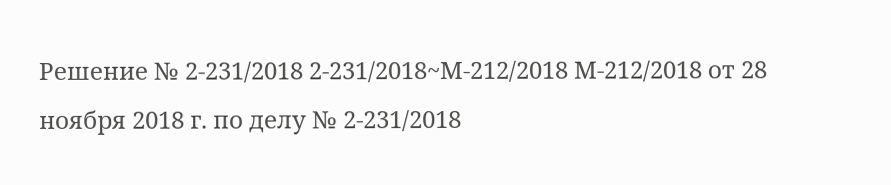Решение № 2-231/2018 2-231/2018~М-212/2018 М-212/2018 от 28 ноября 2018 г. по делу № 2-231/2018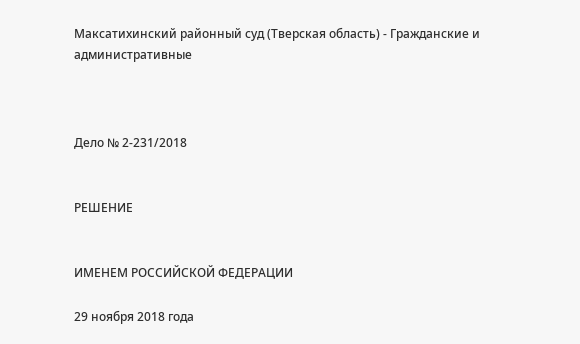Максатихинский районный суд (Тверская область) - Гражданские и административные



Дело № 2-231/2018


РЕШЕНИЕ


ИМЕНЕМ РОССИЙСКОЙ ФЕДЕРАЦИИ

29 ноября 2018 года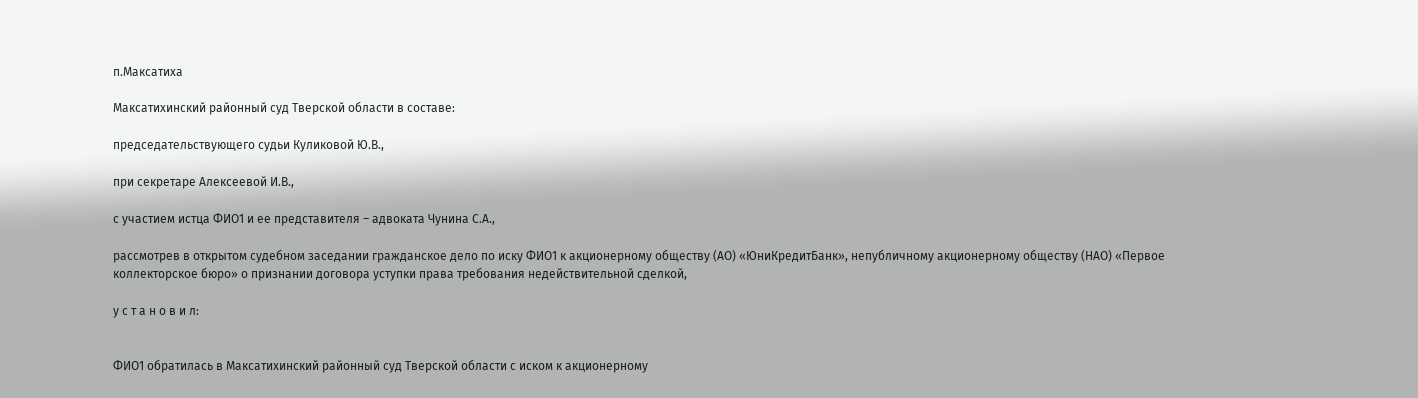п.Максатиха

Максатихинский районный суд Тверской области в составе:

председательствующего судьи Куликовой Ю.В.,

при секретаре Алексеевой И.В.,

с участием истца ФИО1 и ее представителя – адвоката Чунина С.А.,

рассмотрев в открытом судебном заседании гражданское дело по иску ФИО1 к акционерному обществу (АО) «ЮниКредитБанк», непубличному акционерному обществу (НАО) «Первое коллекторское бюро» о признании договора уступки права требования недействительной сделкой,

у с т а н о в и л:


ФИО1 обратилась в Максатихинский районный суд Тверской области с иском к акционерному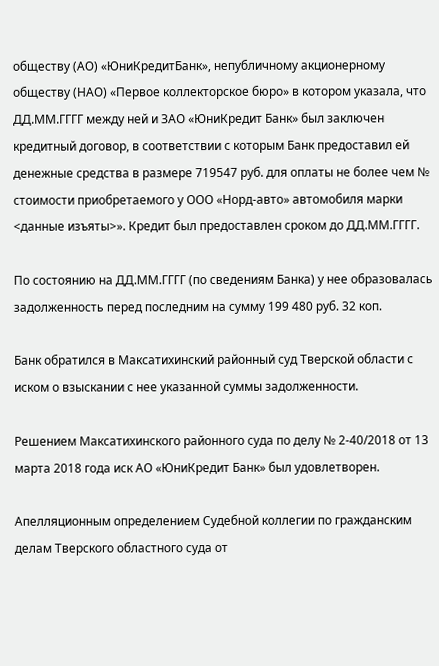обществу (АО) «ЮниКредитБанк», непубличному акционерному обществу (НАО) «Первое коллекторское бюро» в котором указала, что ДД.ММ.ГГГГ между ней и ЗАО «ЮниКредит Банк» был заключен кредитный договор, в соответствии с которым Банк предоставил ей денежные средства в размере 719547 руб. для оплаты не более чем № стоимости приобретаемого у ООО «Норд-авто» автомобиля марки <данные изъяты>». Кредит был предоставлен сроком до ДД.ММ.ГГГГ.

По состоянию на ДД.ММ.ГГГГ (по сведениям Банка) у нее образовалась задолженность перед последним на сумму 199 480 руб. 32 коп.

Банк обратился в Максатихинский районный суд Тверской области с иском о взыскании с нее указанной суммы задолженности.

Решением Максатихинского районного суда по делу № 2-40/2018 от 13 марта 2018 года иск АО «ЮниКредит Банк» был удовлетворен.

Апелляционным определением Судебной коллегии по гражданским делам Тверского областного суда от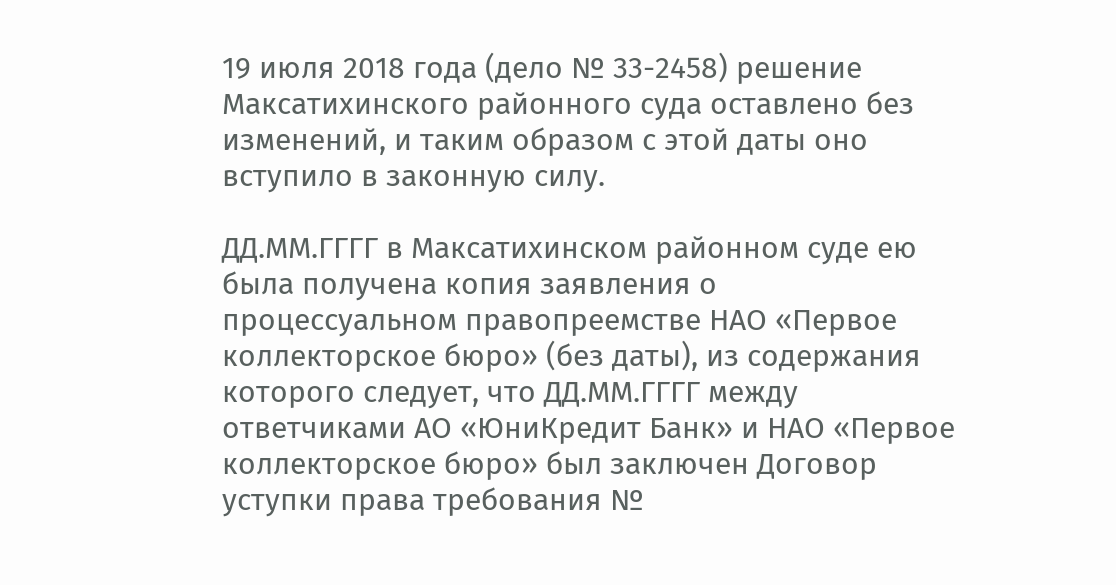19 июля 2018 года (дело № 33-2458) решение Максатихинского районного суда оставлено без изменений, и таким образом с этой даты оно вступило в законную силу.

ДД.ММ.ГГГГ в Максатихинском районном суде ею была получена копия заявления о процессуальном правопреемстве НАО «Первое коллекторское бюро» (без даты), из содержания которого следует, что ДД.ММ.ГГГГ между ответчиками АО «ЮниКредит Банк» и НАО «Первое коллекторское бюро» был заключен Договор уступки права требования №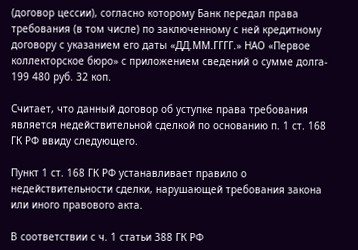(договор цессии), согласно которому Банк передал права требования (в том числе) по заключенному с ней кредитному договору с указанием его даты «ДД.ММ.ГГГГ.» НАО «Первое коллекторское бюро» с приложением сведений о сумме долга- 199 480 руб. 32 коп.

Считает, что данный договор об уступке права требования является недействительной сделкой по основанию п. 1 ст. 168 ГК РФ ввиду следующего.

Пункт 1 ст. 168 ГК РФ устанавливает правило о недействительности сделки, нарушающей требования закона или иного правового акта.

В соответствии с ч. 1 статьи 388 ГК РФ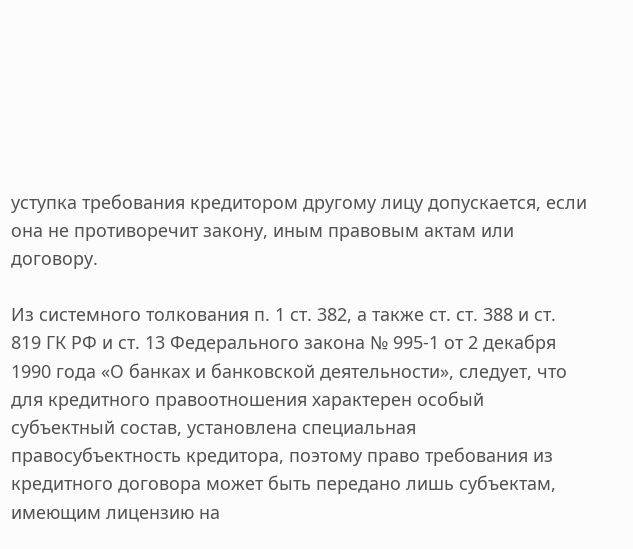уступка требования кредитором другому лицу допускается, если она не противоречит закону, иным правовым актам или договору.

Из системного толкования п. 1 ст. 382, а также ст. ст. 388 и ст. 819 ГК РФ и ст. 13 Федерального закона № 995-1 от 2 декабря 1990 года «О банках и банковской деятельности», следует, что для кредитного правоотношения характерен особый субъектный состав, установлена специальная правосубъектность кредитора, поэтому право требования из кредитного договора может быть передано лишь субъектам, имеющим лицензию на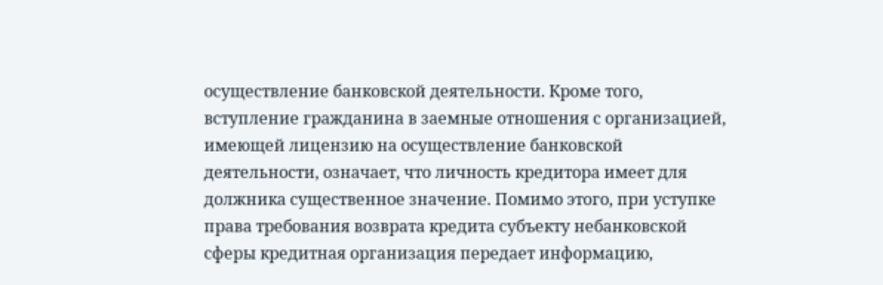осуществление банковской деятельности. Кроме того, вступление гражданина в заемные отношения с организацией, имеющей лицензию на осуществление банковской деятельности, означает, что личность кредитора имеет для должника существенное значение. Помимо этого, при уступке права требования возврата кредита субъекту небанковской сферы кредитная организация передает информацию,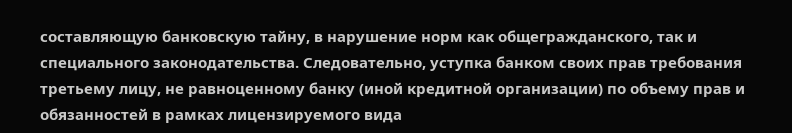составляющую банковскую тайну, в нарушение норм как общегражданского, так и специального законодательства. Следовательно, уступка банком своих прав требования третьему лицу, не равноценному банку (иной кредитной организации) по объему прав и обязанностей в рамках лицензируемого вида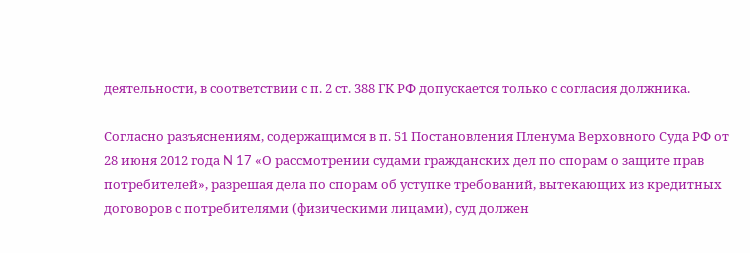деятельности, в соответствии с п. 2 ст. 388 ГК РФ допускается только с согласия должника.

Согласно разъяснениям, содержащимся в п. 51 Постановления Пленума Верховного Суда РФ от 28 июня 2012 года N 17 «О рассмотрении судами гражданских дел по спорам о защите прав потребителей», разрешая дела по спорам об уступке требований, вытекающих из кредитных договоров с потребителями (физическими лицами), суд должен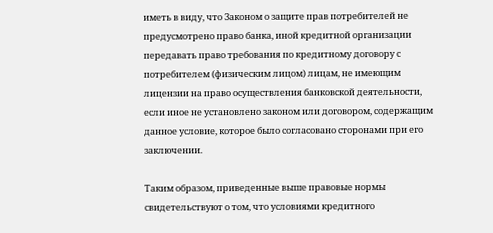иметь в виду, что Законом о защите прав потребителей не предусмотрено право банка, иной кредитной организации передавать право требования по кредитному договору с потребителем (физическим лицом) лицам, не имеющим лицензии на право осуществления банковской деятельности, если иное не установлено законом или договором, содержащим данное условие, которое было согласовано сторонами при его заключении.

Таким образом, приведенные выше правовые нормы свидетельствуют о том, что условиями кредитного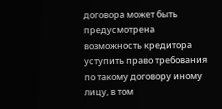договора может быть предусмотрена возможность кредитора уступить право требования по такому договору иному лицу, в том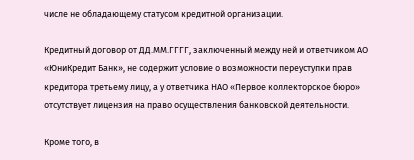числе не обладающему статусом кредитной организации.

Кредитный договор от ДД.ММ.ГГГГ, заключенный между ней и ответчиком АО «ЮниКредит Банк», не содержит условие о возможности переуступки прав кредитора третьему лицу, а у ответчика НАО «Первое коллекторское бюро» отсутствует лицензия на право осуществления банковской деятельности.

Кроме того, в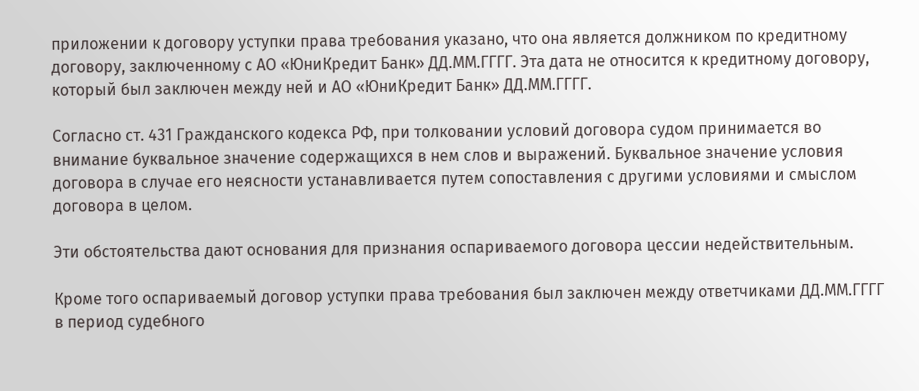приложении к договору уступки права требования указано, что она является должником по кредитному договору, заключенному с АО «ЮниКредит Банк» ДД.ММ.ГГГГ. Эта дата не относится к кредитному договору, который был заключен между ней и АО «ЮниКредит Банк» ДД.ММ.ГГГГ.

Согласно ст. 431 Гражданского кодекса РФ, при толковании условий договора судом принимается во внимание буквальное значение содержащихся в нем слов и выражений. Буквальное значение условия договора в случае его неясности устанавливается путем сопоставления с другими условиями и смыслом договора в целом.

Эти обстоятельства дают основания для признания оспариваемого договора цессии недействительным.

Кроме того оспариваемый договор уступки права требования был заключен между ответчиками ДД.ММ.ГГГГ в период судебного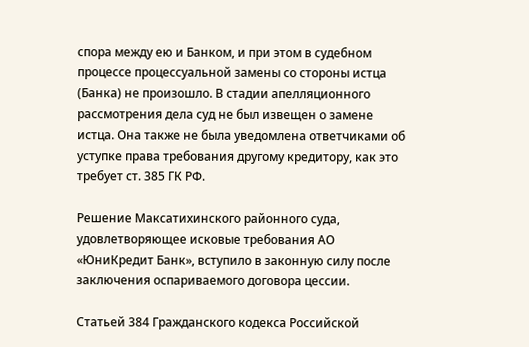спора между ею и Банком, и при этом в судебном процессе процессуальной замены со стороны истца (Банка) не произошло. В стадии апелляционного рассмотрения дела суд не был извещен о замене истца. Она также не была уведомлена ответчиками об уступке права требования другому кредитору, как это требует ст. 385 ГК РФ.

Решение Максатихинского районного суда, удовлетворяющее исковые требования АО «ЮниКредит Банк», вступило в законную силу после заключения оспариваемого договора цессии.

Статьей 384 Гражданского кодекса Российской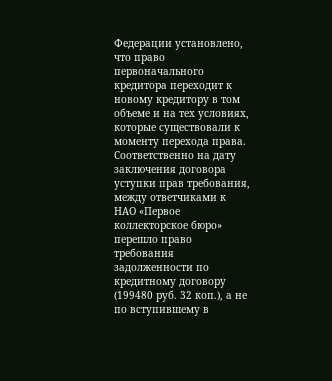Федерации установлено, что право первоначального кредитора переходит к новому кредитору в том объеме и на тех условиях, которые существовали к моменту перехода права. Соответственно на дату заключения договора уступки прав требования, между ответчиками к НАО «Первое коллекторское бюро» перешло право требования задолженности по кредитному договору (199480 руб. 32 коп.), а не по вступившему в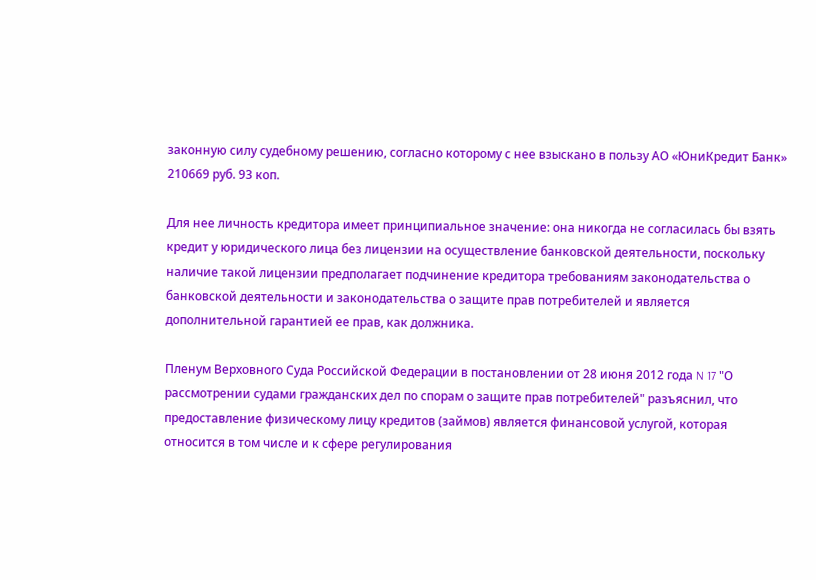законную силу судебному решению, согласно которому с нее взыскано в пользу АО «ЮниКредит Банк» 210669 руб. 93 коп.

Для нее личность кредитора имеет принципиальное значение: она никогда не согласилась бы взять кредит у юридического лица без лицензии на осуществление банковской деятельности, поскольку наличие такой лицензии предполагает подчинение кредитора требованиям законодательства о банковской деятельности и законодательства о защите прав потребителей и является дополнительной гарантией ее прав, как должника.

Пленум Верховного Суда Российской Федерации в постановлении от 28 июня 2012 года N 17 "О рассмотрении судами гражданских дел по спорам о защите прав потребителей" разъяснил, что предоставление физическому лицу кредитов (займов) является финансовой услугой, которая относится в том числе и к сфере регулирования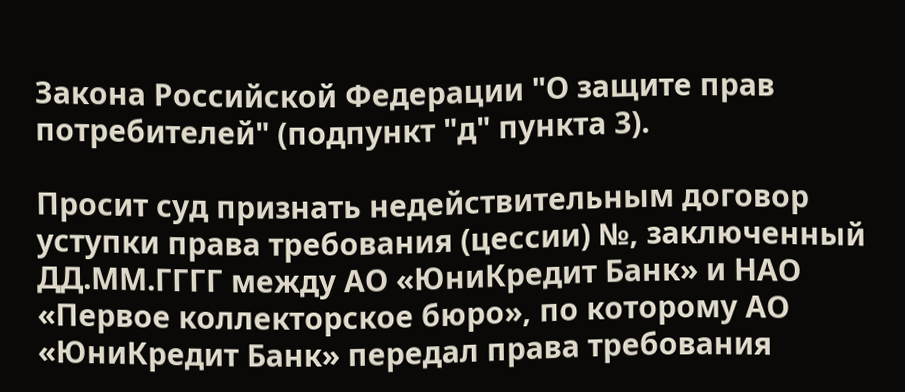Закона Российской Федерации "О защите прав потребителей" (подпункт "д" пункта 3).

Просит суд признать недействительным договор уступки права требования (цессии) №, заключенный ДД.ММ.ГГГГ между АО «ЮниКредит Банк» и НАО «Первое коллекторское бюро», по которому АО «ЮниКредит Банк» передал права требования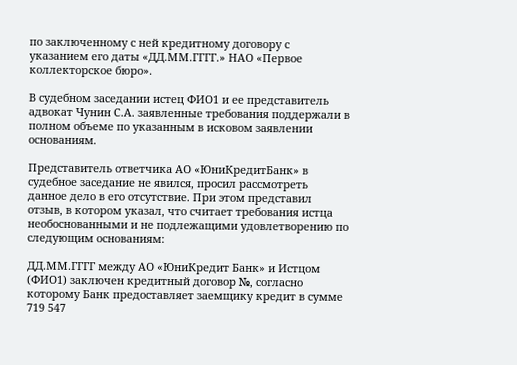по заключенному с ней кредитному договору с указанием его даты «ДД.ММ.ГГГГ.» НАО «Первое коллекторское бюро».

В судебном заседании истец ФИО1 и ее представитель адвокат Чунин С.А. заявленные требования поддержали в полном объеме по указанным в исковом заявлении основаниям.

Представитель ответчика АО «ЮниКредитБанк» в судебное заседание не явился, просил рассмотреть данное дело в его отсутствие. При этом представил отзыв, в котором указал, что считает требования истца необоснованными и не подлежащими удовлетворению по следующим основаниям:

ДД.ММ.ГГГГ между АО «ЮниКредит Банк» и Истцом (ФИО1) заключен кредитный договор №, согласно которому Банк предоставляет заемщику кредит в сумме 719 547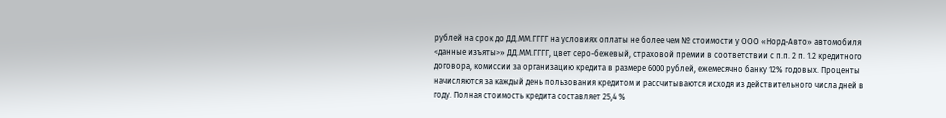рублей на срок до ДД.ММ.ГГГГ на условиях оплаты не более чем № стоимости у ООО «Норд-Авто» автомобиля <данные изъяты>» ДД.ММ.ГГГГ, цвет серо-бежевый, страховой премии в соответствии с п.п. 2 п. 1.2 кредитного договора, комиссии за организацию кредита в размере 6000 рублей, ежемесячно банку 12% годовых. Проценты начисляются за каждый день пользования кредитом и рассчитываются исходя из действительного числа дней в году. Полная стоимость кредита составляет 25,4 %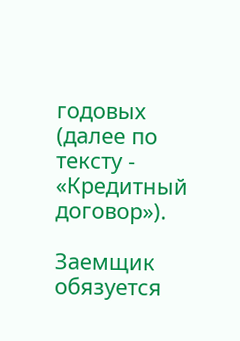годовых (далее по тексту - «Кредитный договор»).

Заемщик обязуется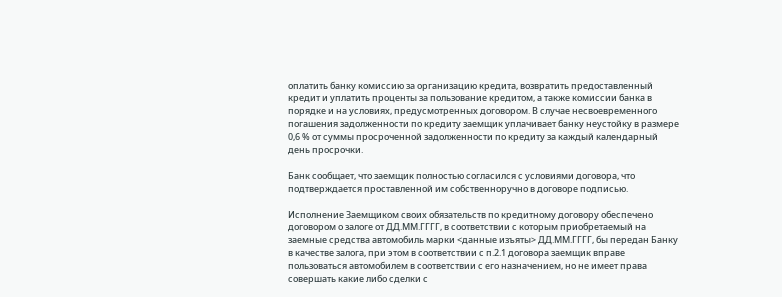оплатить банку комиссию за организацию кредита, возвратить предоставленный кредит и уплатить проценты за пользование кредитом, а также комиссии банка в порядке и на условиях, предусмотренных договором. В случае несвоевременного погашения задолженности по кредиту заемщик уплачивает банку неустойку в размере 0,6 % от суммы просроченной задолженности по кредиту за каждый календарный день просрочки.

Банк сообщает, что заемщик полностью согласился с условиями договора, что подтверждается проставленной им собственноручно в договоре подписью.

Исполнение Заемщиком своих обязательств по кредитному договору обеспечено договором о залоге от ДД.ММ.ГГГГ, в соответствии с которым приобретаемый на заемные средства автомобиль марки <данные изъяты> ДД.ММ.ГГГГ, бы передан Банку в качестве залога, при этом в соответствии с п.2.1 договора заемщик вправе пользоваться автомобилем в соответствии с его назначением, но не имеет права совершать какие либо сделки с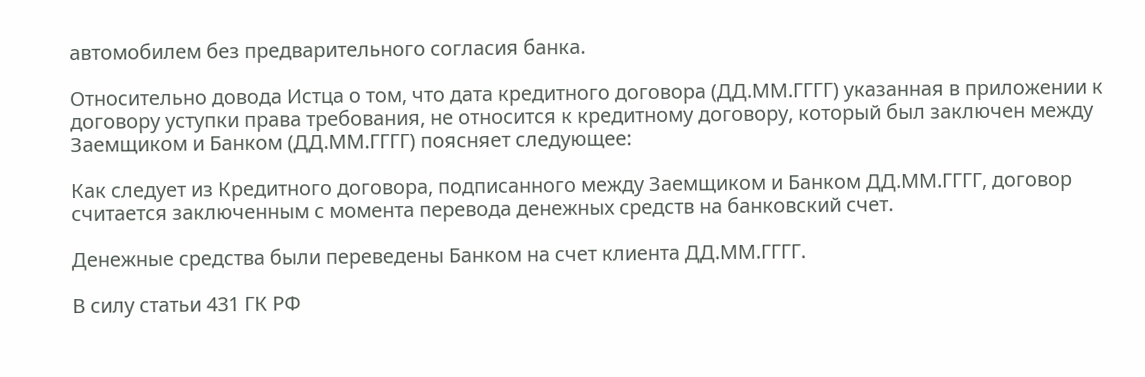автомобилем без предварительного согласия банка.

Относительно довода Истца о том, что дата кредитного договора (ДД.ММ.ГГГГ) указанная в приложении к договору уступки права требования, не относится к кредитному договору, который был заключен между Заемщиком и Банком (ДД.ММ.ГГГГ) поясняет следующее:

Как следует из Кредитного договора, подписанного между Заемщиком и Банком ДД.ММ.ГГГГ, договор считается заключенным с момента перевода денежных средств на банковский счет.

Денежные средства были переведены Банком на счет клиента ДД.ММ.ГГГГ.

В силу статьи 431 ГК РФ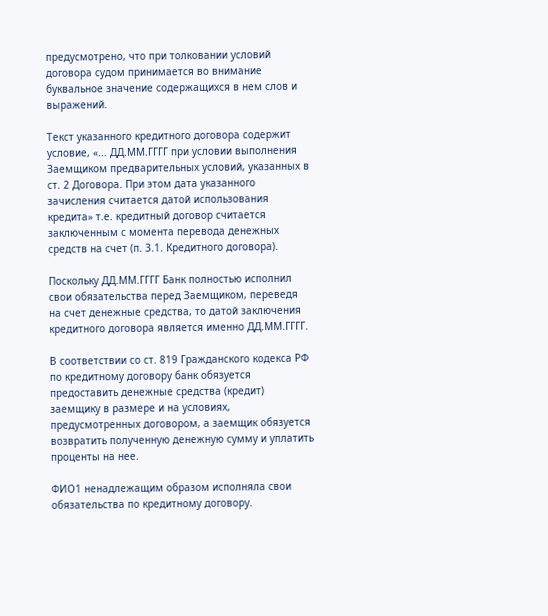предусмотрено, что при толковании условий договора судом принимается во внимание буквальное значение содержащихся в нем слов и выражений.

Текст указанного кредитного договора содержит условие, «... ДД.ММ.ГГГГ при условии выполнения Заемщиком предварительных условий, указанных в ст. 2 Договора. При этом дата указанного зачисления считается датой использования кредита» т.е. кредитный договор считается заключенным с момента перевода денежных средств на счет (п. 3.1. Кредитного договора).

Поскольку ДД.ММ.ГГГГ Банк полностью исполнил свои обязательства перед Заемщиком, переведя на счет денежные средства, то датой заключения кредитного договора является именно ДД.ММ.ГГГГ.

В соответствии со ст. 819 Гражданского кодекса РФ по кредитному договору банк обязуется предоставить денежные средства (кредит) заемщику в размере и на условиях, предусмотренных договором, а заемщик обязуется возвратить полученную денежную сумму и уплатить проценты на нее.

ФИО1 ненадлежащим образом исполняла свои обязательства по кредитному договору.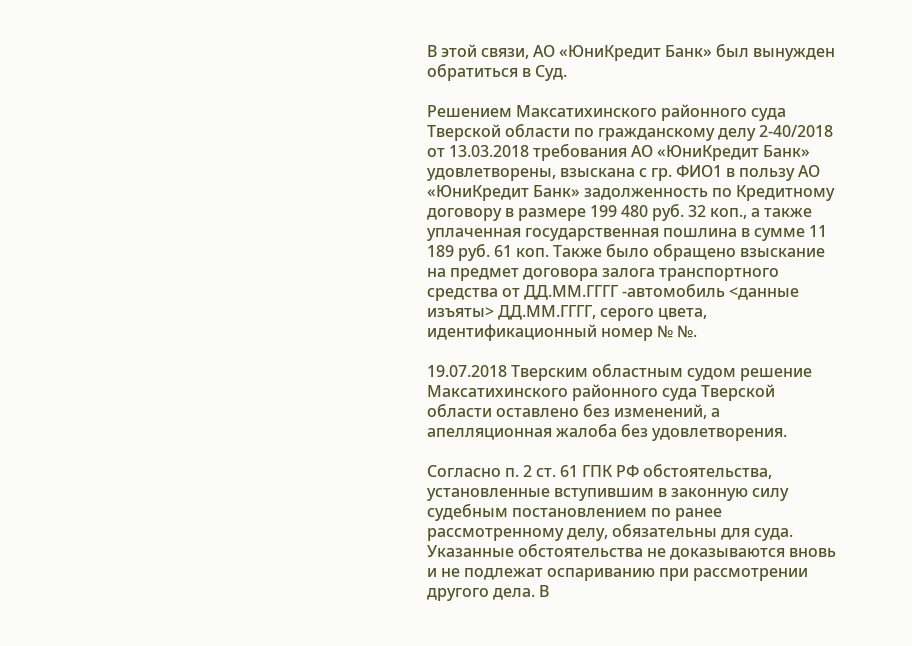В этой связи, АО «ЮниКредит Банк» был вынужден обратиться в Суд.

Решением Максатихинского районного суда Тверской области по гражданскому делу 2-40/2018 от 13.03.2018 требования АО «ЮниКредит Банк» удовлетворены, взыскана с гр. ФИО1 в пользу АО «ЮниКредит Банк» задолженность по Кредитному договору в размере 199 480 руб. 32 коп., а также уплаченная государственная пошлина в сумме 11 189 руб. 61 коп. Также было обращено взыскание на предмет договора залога транспортного средства от ДД.ММ.ГГГГ -автомобиль <данные изъяты> ДД.ММ.ГГГГ, серого цвета, идентификационный номер № №.

19.07.2018 Тверским областным судом решение Максатихинского районного суда Тверской области оставлено без изменений, а апелляционная жалоба без удовлетворения.

Согласно п. 2 ст. 61 ГПК РФ обстоятельства, установленные вступившим в законную силу судебным постановлением по ранее рассмотренному делу, обязательны для суда. Указанные обстоятельства не доказываются вновь и не подлежат оспариванию при рассмотрении другого дела. В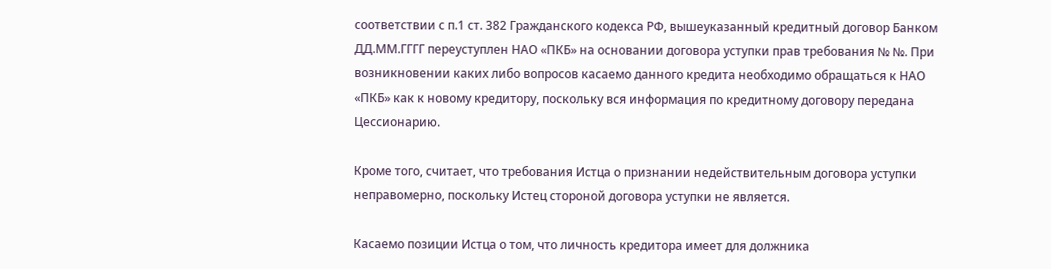соответствии с п.1 ст. 382 Гражданского кодекса РФ, вышеуказанный кредитный договор Банком ДД.ММ.ГГГГ переуступлен НАО «ПКБ» на основании договора уступки прав требования № №. При возникновении каких либо вопросов касаемо данного кредита необходимо обращаться к НАО «ПКБ» как к новому кредитору, поскольку вся информация по кредитному договору передана Цессионарию.

Кроме того, считает, что требования Истца о признании недействительным договора уступки неправомерно, поскольку Истец стороной договора уступки не является.

Касаемо позиции Истца о том, что личность кредитора имеет для должника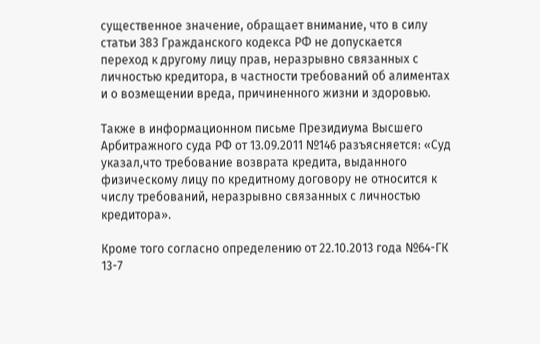существенное значение, обращает внимание, что в силу статьи 383 Гражданского кодекса РФ не допускается переход к другому лицу прав, неразрывно связанных с личностью кредитора, в частности требований об алиментах и о возмещении вреда, причиненного жизни и здоровью.

Также в информационном письме Президиума Высшего Арбитражного суда РФ от 13.09.2011 №146 разъясняется: «Суд указал,что требование возврата кредита, выданного физическому лицу по кредитному договору не относится к числу требований, неразрывно связанных с личностью кредитора».

Кроме того согласно определению от 22.10.2013 года №64-ГК 13-7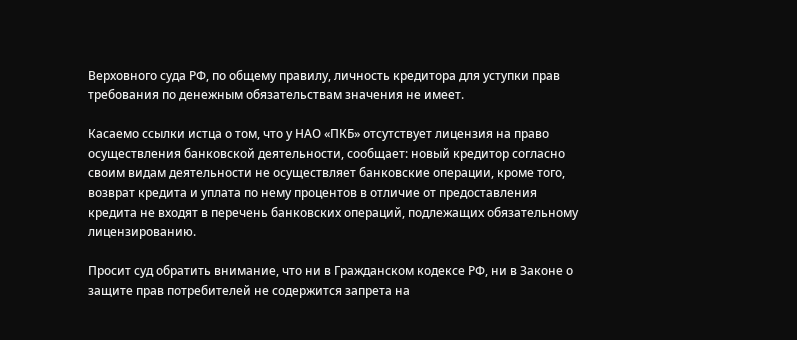Верховного суда РФ, по общему правилу, личность кредитора для уступки прав требования по денежным обязательствам значения не имеет.

Касаемо ссылки истца о том, что у НАО «ПКБ» отсутствует лицензия на право осуществления банковской деятельности, сообщает: новый кредитор согласно своим видам деятельности не осуществляет банковские операции, кроме того, возврат кредита и уплата по нему процентов в отличие от предоставления кредита не входят в перечень банковских операций, подлежащих обязательному лицензированию.

Просит суд обратить внимание, что ни в Гражданском кодексе РФ, ни в Законе о защите прав потребителей не содержится запрета на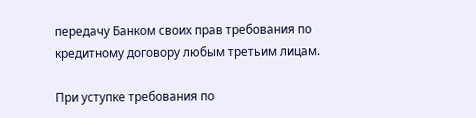передачу Банком своих прав требования по кредитному договору любым третьим лицам.

При уступке требования по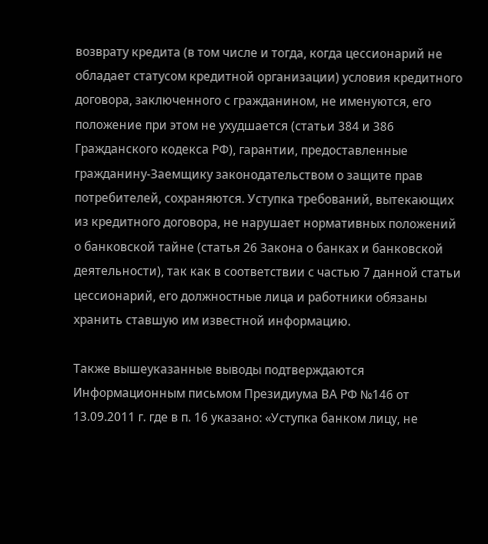возврату кредита (в том числе и тогда, когда цессионарий не обладает статусом кредитной организации) условия кредитного договора, заключенного с гражданином, не именуются, его положение при этом не ухудшается (статьи 384 и 386 Гражданского кодекса РФ), гарантии, предоставленные гражданину-Заемщику законодательством о защите прав потребителей, сохраняются. Уступка требований, вытекающих из кредитного договора, не нарушает нормативных положений о банковской тайне (статья 26 Закона о банках и банковской деятельности), так как в соответствии с частью 7 данной статьи цессионарий, его должностные лица и работники обязаны хранить ставшую им известной информацию.

Также вышеуказанные выводы подтверждаются Информационным письмом Президиума ВА РФ №146 от 13.09.2011 г. где в п. 16 указано: «Уступка банком лицу, не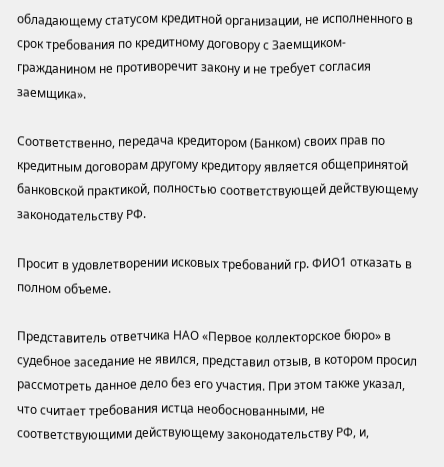обладающему статусом кредитной организации, не исполненного в срок требования по кредитному договору с Заемщиком-гражданином не противоречит закону и не требует согласия заемщика».

Соответственно, передача кредитором (Банком) своих прав по кредитным договорам другому кредитору является общепринятой банковской практикой, полностью соответствующей действующему законодательству РФ.

Просит в удовлетворении исковых требований гр. ФИО1 отказать в полном объеме.

Представитель ответчика НАО «Первое коллекторское бюро» в судебное заседание не явился, представил отзыв, в котором просил рассмотреть данное дело без его участия. При этом также указал, что считает требования истца необоснованными, не соответствующими действующему законодательству РФ, и,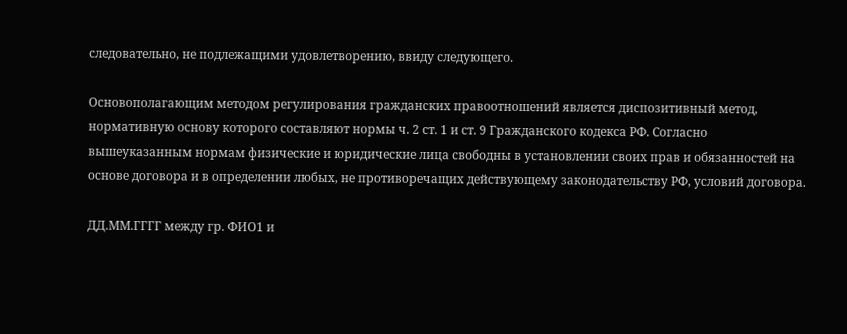следовательно, не подлежащими удовлетворению, ввиду следующего.

Основополагающим методом регулирования гражданских правоотношений является диспозитивный метод, нормативную основу которого составляют нормы ч. 2 ст. 1 и ст. 9 Гражданского кодекса РФ. Согласно вышеуказанным нормам физические и юридические лица свободны в установлении своих прав и обязанностей на основе договора и в определении любых, не противоречащих действующему законодательству РФ, условий договора.

ДД.ММ.ГГГГ между гр. ФИО1 и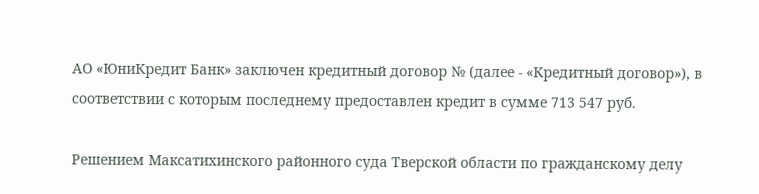АО «ЮниКредит Банк» заключен кредитный договор № (далее - «Кредитный договор»), в соответствии с которым последнему предоставлен кредит в сумме 713 547 руб.

Решением Максатихинского районного суда Тверской области по гражданскому делу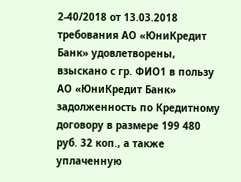2-40/2018 от 13.03.2018 требования АО «ЮниКредит Банк» удовлетворены, взыскано с гр. ФИО1 в пользу АО «ЮниКредит Банк» задолженность по Кредитному договору в размере 199 480 руб. 32 коп., а также уплаченную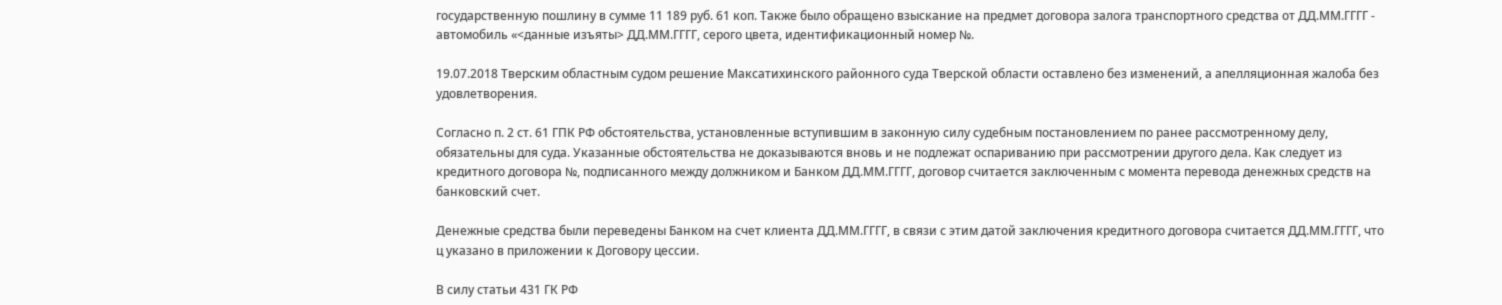государственную пошлину в сумме 11 189 руб. 61 коп. Также было обращено взыскание на предмет договора залога транспортного средства от ДД.ММ.ГГГГ - автомобиль «<данные изъяты> ДД.ММ.ГГГГ, серого цвета, идентификационный номер №.

19.07.2018 Тверским областным судом решение Максатихинского районного суда Тверской области оставлено без изменений, а апелляционная жалоба без удовлетворения.

Согласно п. 2 ст. 61 ГПК РФ обстоятельства, установленные вступившим в законную силу судебным постановлением по ранее рассмотренному делу, обязательны для суда. Указанные обстоятельства не доказываются вновь и не подлежат оспариванию при рассмотрении другого дела. Как следует из кредитного договора №, подписанного между должником и Банком ДД.ММ.ГГГГ, договор считается заключенным с момента перевода денежных средств на банковский счет.

Денежные средства были переведены Банком на счет клиента ДД.ММ.ГГГГ, в связи с этим датой заключения кредитного договора считается ДД.ММ.ГГГГ, что ц указано в приложении к Договору цессии.

В силу статьи 431 ГК РФ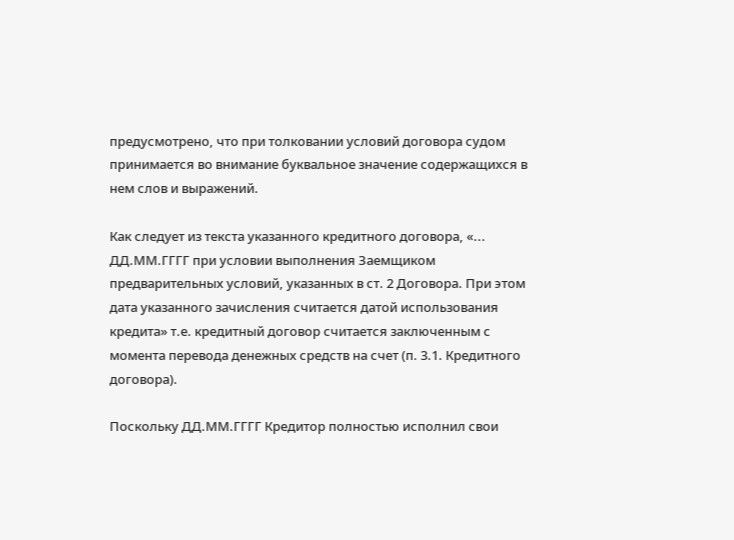предусмотрено, что при толковании условий договора судом принимается во внимание буквальное значение содержащихся в нем слов и выражений.

Как следует из текста указанного кредитного договора, «... ДД.ММ.ГГГГ при условии выполнения Заемщиком предварительных условий, указанных в ст. 2 Договора. При этом дата указанного зачисления считается датой использования кредита» т.е. кредитный договор считается заключенным с момента перевода денежных средств на счет (п. 3.1. Кредитного договора).

Поскольку ДД.ММ.ГГГГ Кредитор полностью исполнил свои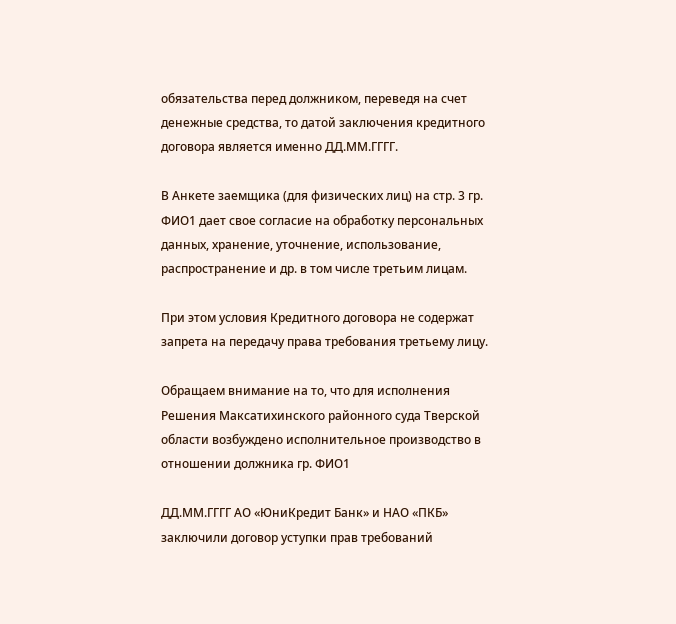обязательства перед должником, переведя на счет денежные средства, то датой заключения кредитного договора является именно ДД.ММ.ГГГГ.

В Анкете заемщика (для физических лиц) на стр. 3 гр. ФИО1 дает свое согласие на обработку персональных данных, хранение, уточнение, использование, распространение и др. в том числе третьим лицам.

При этом условия Кредитного договора не содержат запрета на передачу права требования третьему лицу.

Обращаем внимание на то, что для исполнения Решения Максатихинского районного суда Тверской области возбуждено исполнительное производство в отношении должника гр. ФИО1

ДД.ММ.ГГГГ АО «ЮниКредит Банк» и НАО «ПКБ» заключили договор уступки прав требований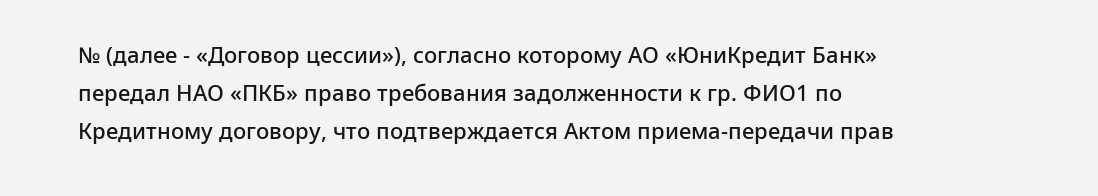№ (далее - «Договор цессии»), согласно которому АО «ЮниКредит Банк» передал НАО «ПКБ» право требования задолженности к гр. ФИО1 по Кредитному договору, что подтверждается Актом приема-передачи прав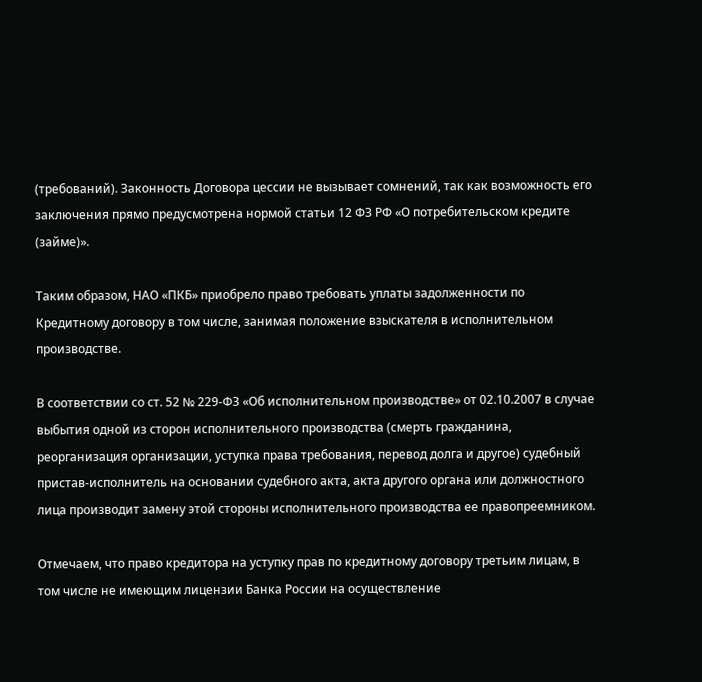(требований). Законность Договора цессии не вызывает сомнений, так как возможность его заключения прямо предусмотрена нормой статьи 12 ФЗ РФ «О потребительском кредите (займе)».

Таким образом, НАО «ПКБ» приобрело право требовать уплаты задолженности по Кредитному договору в том числе, занимая положение взыскателя в исполнительном производстве.

В соответствии со ст. 52 № 229-ФЗ «Об исполнительном производстве» от 02.10.2007 в случае выбытия одной из сторон исполнительного производства (смерть гражданина, реорганизация организации, уступка права требования, перевод долга и другое) судебный пристав-исполнитель на основании судебного акта, акта другого органа или должностного лица производит замену этой стороны исполнительного производства ее правопреемником.

Отмечаем, что право кредитора на уступку прав по кредитному договору третьим лицам, в том числе не имеющим лицензии Банка России на осуществление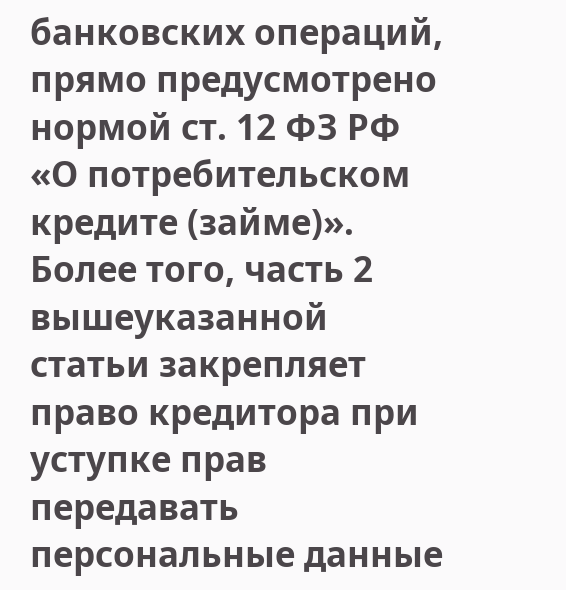банковских операций, прямо предусмотрено нормой ст. 12 ФЗ РФ «О потребительском кредите (займе)». Более того, часть 2 вышеуказанной статьи закрепляет право кредитора при уступке прав передавать персональные данные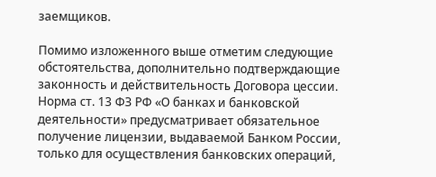заемщиков.

Помимо изложенного выше отметим следующие обстоятельства, дополнительно подтверждающие законность и действительность Договора цессии. Норма ст. 13 ФЗ РФ «О банках и банковской деятельности» предусматривает обязательное получение лицензии, выдаваемой Банком России, только для осуществления банковских операций,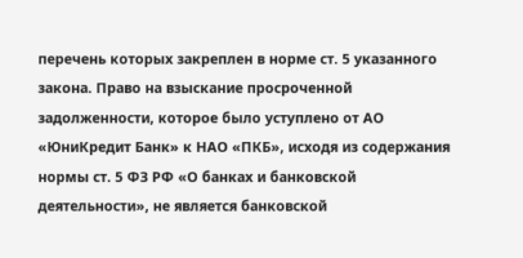перечень которых закреплен в норме ст. 5 указанного закона. Право на взыскание просроченной задолженности, которое было уступлено от АО «ЮниКредит Банк» к НАО «ПКБ», исходя из содержания нормы ст. 5 ФЗ РФ «О банках и банковской деятельности», не является банковской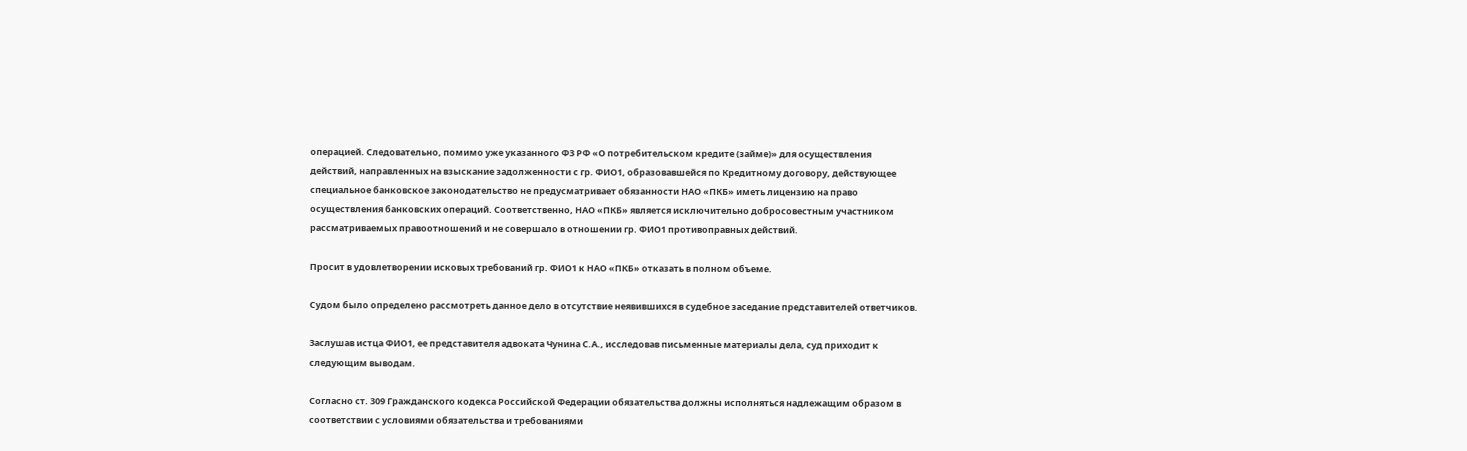операцией. Следовательно, помимо уже указанного ФЗ РФ «О потребительском кредите (займе)» для осуществления действий, направленных на взыскание задолженности с гр. ФИО1, образовавшейся по Кредитному договору, действующее специальное банковское законодательство не предусматривает обязанности НАО «ПКБ» иметь лицензию на право осуществления банковских операций. Соответственно, НАО «ПКБ» является исключительно добросовестным участником рассматриваемых правоотношений и не совершало в отношении гр. ФИО1 противоправных действий.

Просит в удовлетворении исковых требований гр. ФИО1 к НАО «ПКБ» отказать в полном объеме.

Судом было определено рассмотреть данное дело в отсутствие неявившихся в судебное заседание представителей ответчиков.

Заслушав истца ФИО1, ее представителя адвоката Чунина С.А., исследовав письменные материалы дела, суд приходит к следующим выводам.

Согласно ст. 309 Гражданского кодекса Российской Федерации обязательства должны исполняться надлежащим образом в соответствии с условиями обязательства и требованиями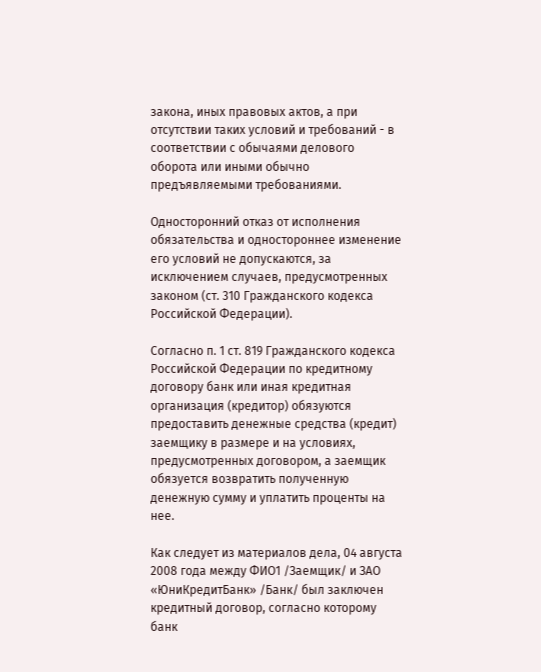закона, иных правовых актов, а при отсутствии таких условий и требований - в соответствии с обычаями делового оборота или иными обычно предъявляемыми требованиями.

Односторонний отказ от исполнения обязательства и одностороннее изменение его условий не допускаются, за исключением случаев, предусмотренных законом (ст. 310 Гражданского кодекса Российской Федерации).

Согласно п. 1 ст. 819 Гражданского кодекса Российской Федерации по кредитному договору банк или иная кредитная организация (кредитор) обязуются предоставить денежные средства (кредит) заемщику в размере и на условиях, предусмотренных договором, а заемщик обязуется возвратить полученную денежную сумму и уплатить проценты на нее.

Как следует из материалов дела, 04 августа 2008 года между ФИО1 /Заемщик/ и ЗАО «ЮниКредитБанк» /Банк/ был заключен кредитный договор, согласно которому банк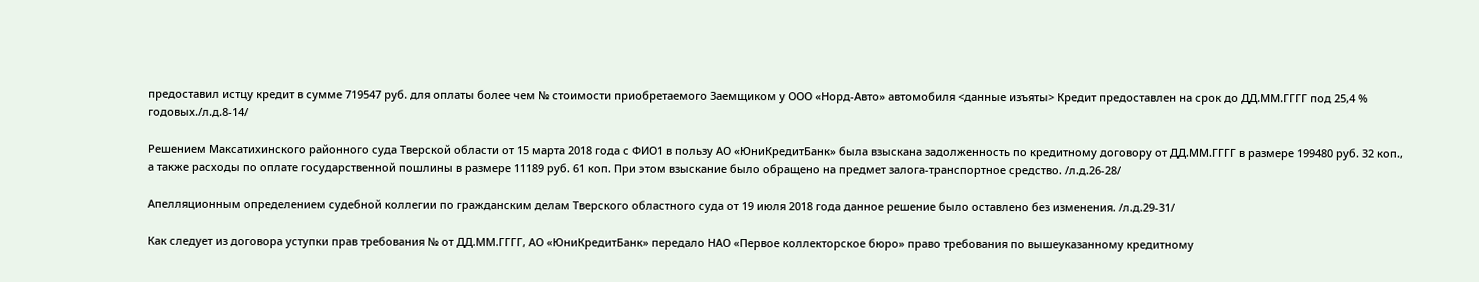предоставил истцу кредит в сумме 719547 руб. для оплаты более чем № стоимости приобретаемого Заемщиком у ООО «Норд-Авто» автомобиля <данные изъяты> Кредит предоставлен на срок до ДД.ММ.ГГГГ под 25,4 % годовых./л.д.8-14/

Решением Максатихинского районного суда Тверской области от 15 марта 2018 года с ФИО1 в пользу АО «ЮниКредитБанк» была взыскана задолженность по кредитному договору от ДД.ММ.ГГГГ в размере 199480 руб. 32 коп., а также расходы по оплате государственной пошлины в размере 11189 руб. 61 коп. При этом взыскание было обращено на предмет залога-транспортное средство. /л.д.26-28/

Апелляционным определением судебной коллегии по гражданским делам Тверского областного суда от 19 июля 2018 года данное решение было оставлено без изменения. /л.д.29-31/

Как следует из договора уступки прав требования № от ДД.ММ.ГГГГ, АО «ЮниКредитБанк» передало НАО «Первое коллекторское бюро» право требования по вышеуказанному кредитному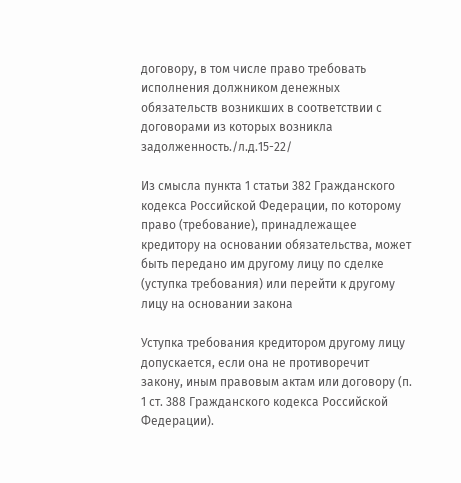договору, в том числе право требовать исполнения должником денежных обязательств возникших в соответствии с договорами из которых возникла задолженность./л.д.15-22/

Из смысла пункта 1 статьи 382 Гражданского кодекса Российской Федерации, по которому право (требование), принадлежащее кредитору на основании обязательства, может быть передано им другому лицу по сделке (уступка требования) или перейти к другому лицу на основании закона

Уступка требования кредитором другому лицу допускается, если она не противоречит закону, иным правовым актам или договору (п. 1 ст. 388 Гражданского кодекса Российской Федерации).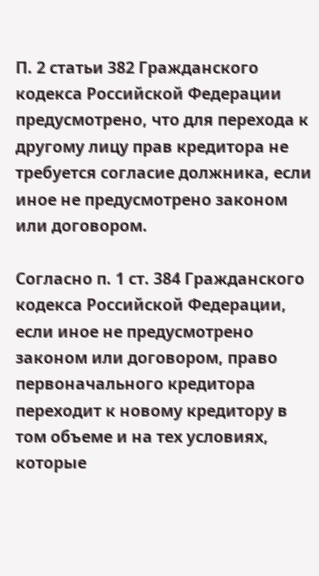П. 2 статьи 382 Гражданского кодекса Российской Федерации предусмотрено, что для перехода к другому лицу прав кредитора не требуется согласие должника, если иное не предусмотрено законом или договором.

Согласно п. 1 ст. 384 Гражданского кодекса Российской Федерации, если иное не предусмотрено законом или договором, право первоначального кредитора переходит к новому кредитору в том объеме и на тех условиях, которые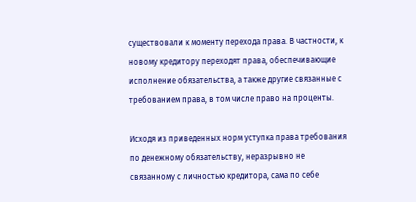существовали к моменту перехода права. В частности, к новому кредитору переходят права, обеспечивающие исполнение обязательства, а также другие связанные с требованием права, в том числе право на проценты.

Исходя из приведенных норм уступка права требования по денежному обязательству, неразрывно не связанному с личностью кредитора, сама по себе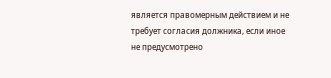является правомерным действием и не требует согласия должника, если иное не предусмотрено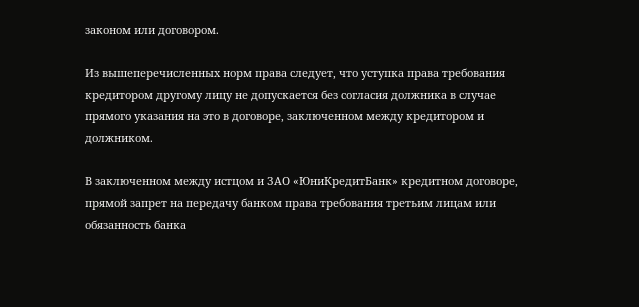законом или договором.

Из вышеперечисленных норм права следует, что уступка права требования кредитором другому лицу не допускается без согласия должника в случае прямого указания на это в договоре, заключенном между кредитором и должником.

В заключенном между истцом и ЗАО «ЮниКредитБанк» кредитном договоре, прямой запрет на передачу банком права требования третьим лицам или обязанность банка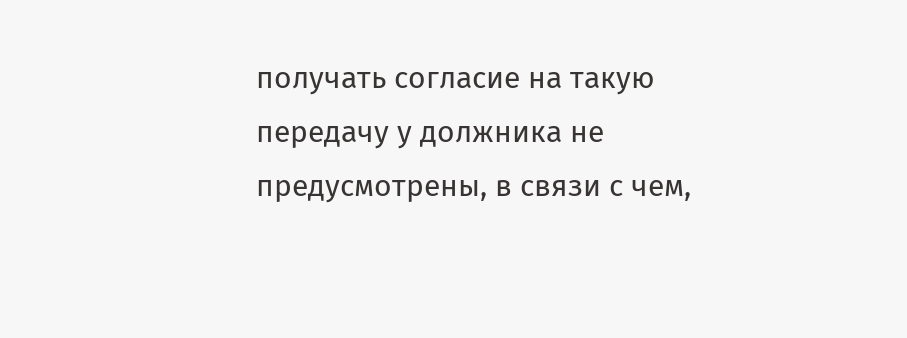получать согласие на такую передачу у должника не предусмотрены, в связи с чем,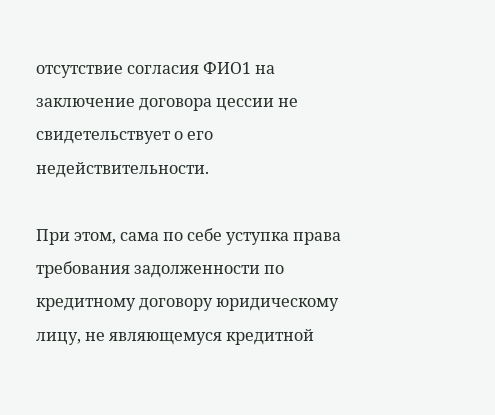отсутствие согласия ФИО1 на заключение договора цессии не свидетельствует о его недействительности.

При этом, сама по себе уступка права требования задолженности по кредитному договору юридическому лицу, не являющемуся кредитной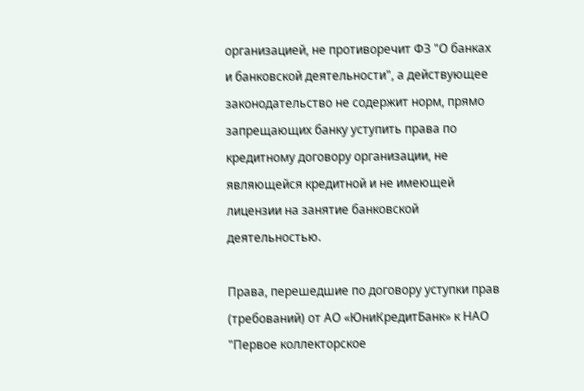организацией, не противоречит ФЗ "О банках и банковской деятельности", а действующее законодательство не содержит норм, прямо запрещающих банку уступить права по кредитному договору организации, не являющейся кредитной и не имеющей лицензии на занятие банковской деятельностью.

Права, перешедшие по договору уступки прав (требований) от АО «ЮниКредитБанк» к НАО "Первое коллекторское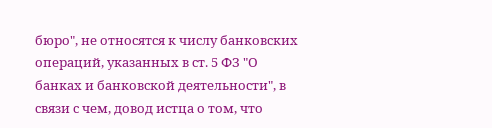бюро", не относятся к числу банковских операций, указанных в ст. 5 ФЗ "О банках и банковской деятельности", в связи с чем, довод истца о том, что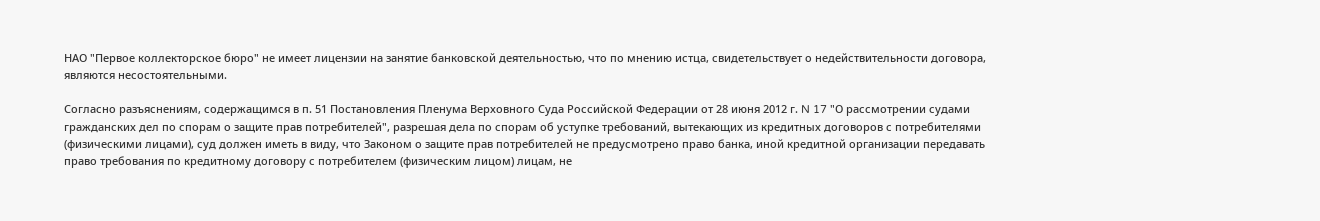НАО "Первое коллекторское бюро" не имеет лицензии на занятие банковской деятельностью, что по мнению истца, свидетельствует о недействительности договора, являются несостоятельными.

Согласно разъяснениям, содержащимся в п. 51 Постановления Пленума Верховного Суда Российской Федерации от 28 июня 2012 г. N 17 "О рассмотрении судами гражданских дел по спорам о защите прав потребителей", разрешая дела по спорам об уступке требований, вытекающих из кредитных договоров с потребителями (физическими лицами), суд должен иметь в виду, что Законом о защите прав потребителей не предусмотрено право банка, иной кредитной организации передавать право требования по кредитному договору с потребителем (физическим лицом) лицам, не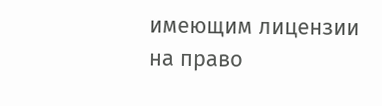имеющим лицензии на право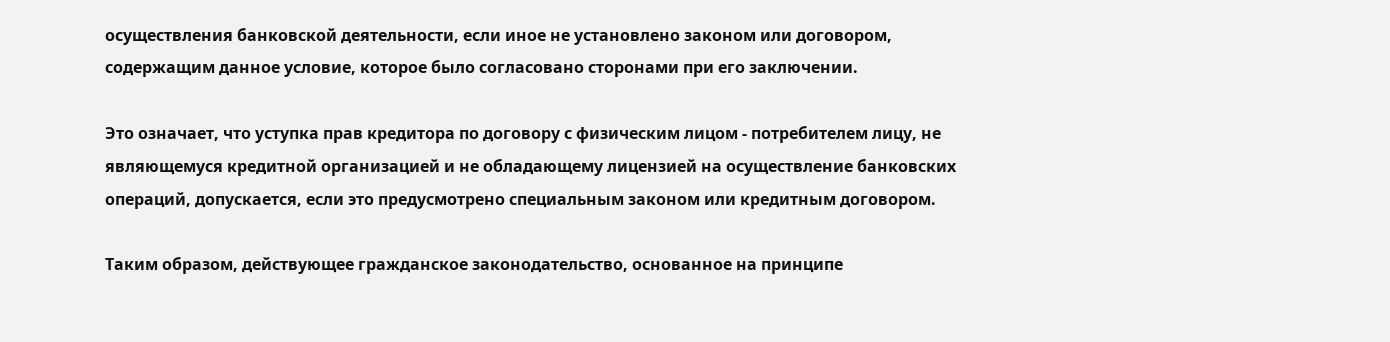осуществления банковской деятельности, если иное не установлено законом или договором, содержащим данное условие, которое было согласовано сторонами при его заключении.

Это означает, что уступка прав кредитора по договору с физическим лицом - потребителем лицу, не являющемуся кредитной организацией и не обладающему лицензией на осуществление банковских операций, допускается, если это предусмотрено специальным законом или кредитным договором.

Таким образом, действующее гражданское законодательство, основанное на принципе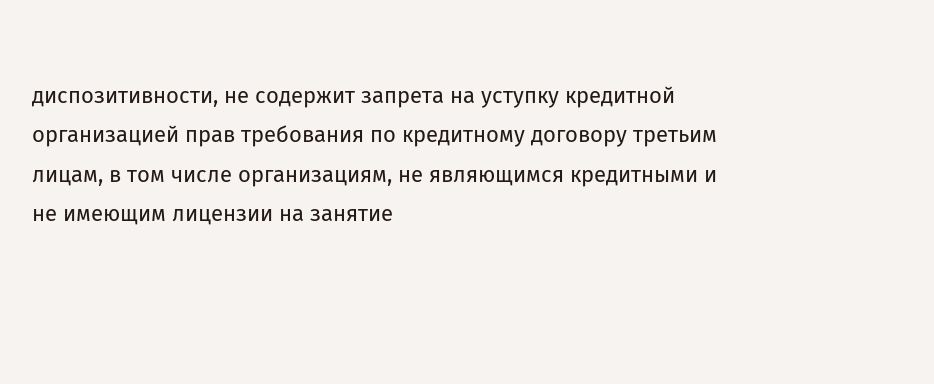диспозитивности, не содержит запрета на уступку кредитной организацией прав требования по кредитному договору третьим лицам, в том числе организациям, не являющимся кредитными и не имеющим лицензии на занятие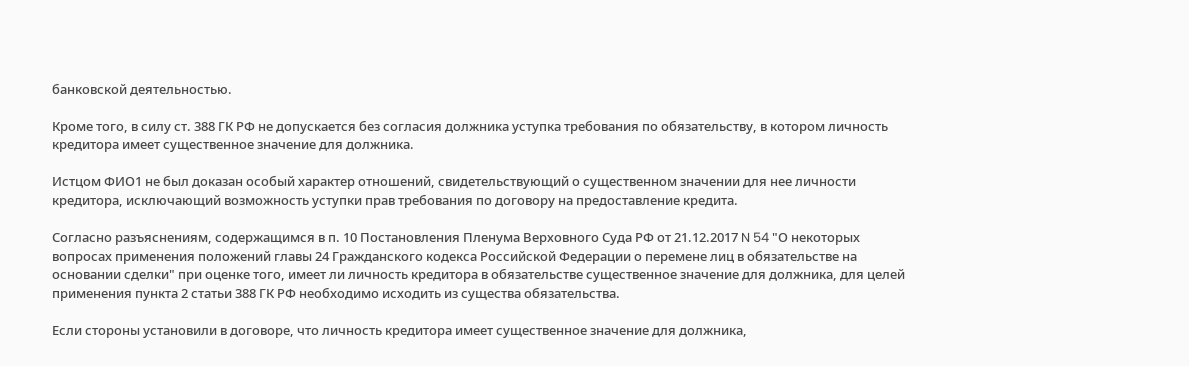банковской деятельностью.

Кроме того, в силу ст. 388 ГК РФ не допускается без согласия должника уступка требования по обязательству, в котором личность кредитора имеет существенное значение для должника.

Истцом ФИО1 не был доказан особый характер отношений, свидетельствующий о существенном значении для нее личности кредитора, исключающий возможность уступки прав требования по договору на предоставление кредита.

Согласно разъяснениям, содержащимся в п. 10 Постановления Пленума Верховного Суда РФ от 21.12.2017 N 54 "О некоторых вопросах применения положений главы 24 Гражданского кодекса Российской Федерации о перемене лиц в обязательстве на основании сделки" при оценке того, имеет ли личность кредитора в обязательстве существенное значение для должника, для целей применения пункта 2 статьи 388 ГК РФ необходимо исходить из существа обязательства.

Если стороны установили в договоре, что личность кредитора имеет существенное значение для должника,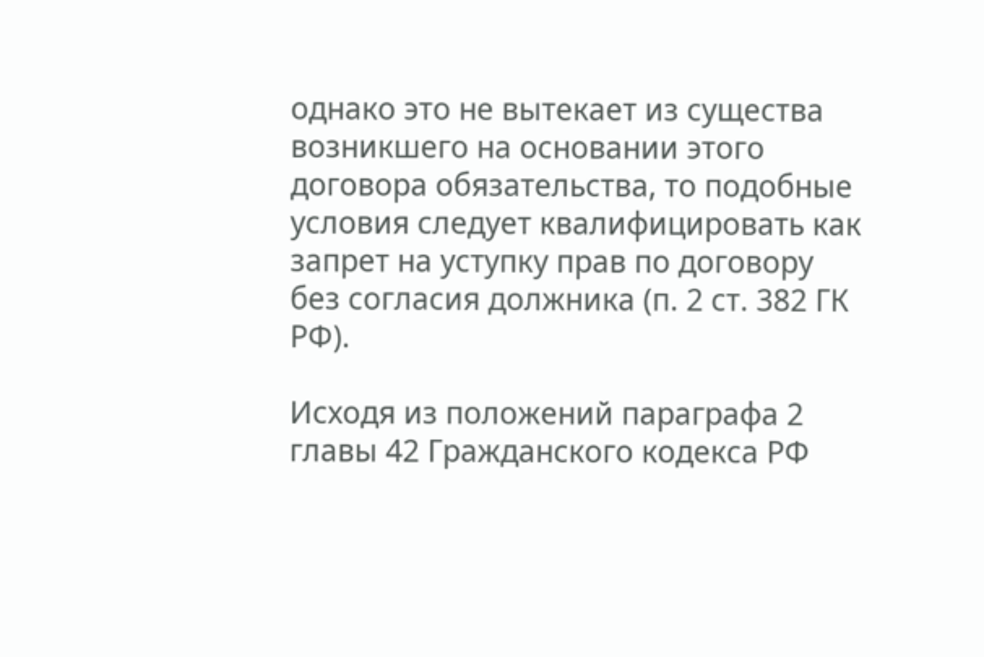однако это не вытекает из существа возникшего на основании этого договора обязательства, то подобные условия следует квалифицировать как запрет на уступку прав по договору без согласия должника (п. 2 ст. 382 ГК РФ).

Исходя из положений параграфа 2 главы 42 Гражданского кодекса РФ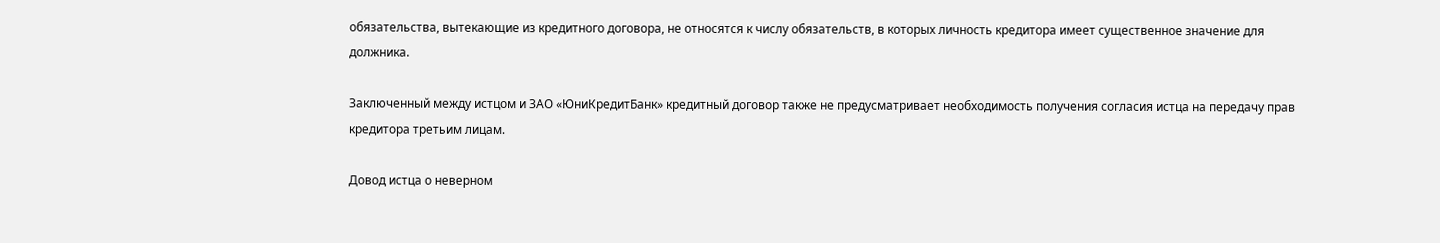обязательства, вытекающие из кредитного договора, не относятся к числу обязательств, в которых личность кредитора имеет существенное значение для должника.

Заключенный между истцом и ЗАО «ЮниКредитБанк» кредитный договор также не предусматривает необходимость получения согласия истца на передачу прав кредитора третьим лицам.

Довод истца о неверном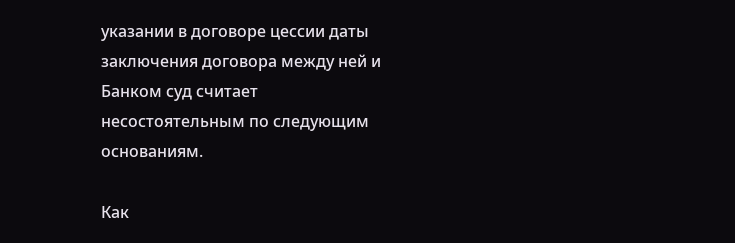указании в договоре цессии даты заключения договора между ней и Банком суд считает несостоятельным по следующим основаниям.

Как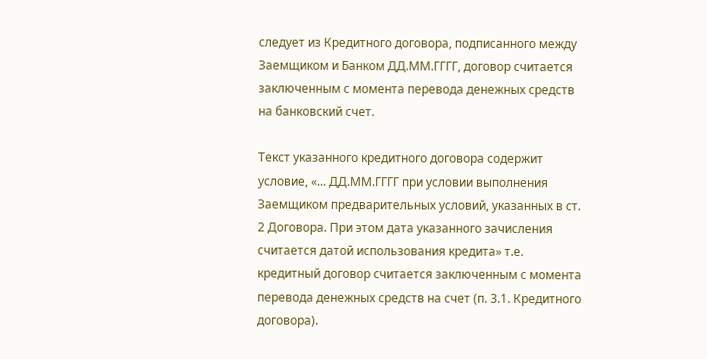следует из Кредитного договора, подписанного между Заемщиком и Банком ДД.ММ.ГГГГ, договор считается заключенным с момента перевода денежных средств на банковский счет.

Текст указанного кредитного договора содержит условие, «... ДД.ММ.ГГГГ при условии выполнения Заемщиком предварительных условий, указанных в ст. 2 Договора. При этом дата указанного зачисления считается датой использования кредита» т.е. кредитный договор считается заключенным с момента перевода денежных средств на счет (п. 3.1. Кредитного договора).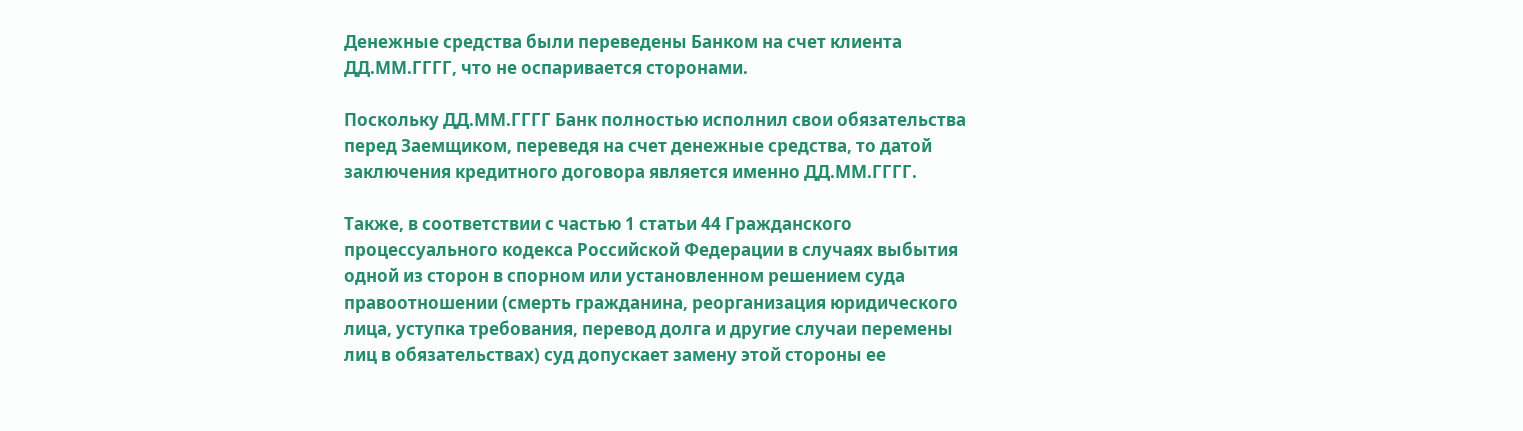Денежные средства были переведены Банком на счет клиента ДД.ММ.ГГГГ, что не оспаривается сторонами.

Поскольку ДД.ММ.ГГГГ Банк полностью исполнил свои обязательства перед Заемщиком, переведя на счет денежные средства, то датой заключения кредитного договора является именно ДД.ММ.ГГГГ.

Также, в соответствии с частью 1 статьи 44 Гражданского процессуального кодекса Российской Федерации в случаях выбытия одной из сторон в спорном или установленном решением суда правоотношении (смерть гражданина, реорганизация юридического лица, уступка требования, перевод долга и другие случаи перемены лиц в обязательствах) суд допускает замену этой стороны ее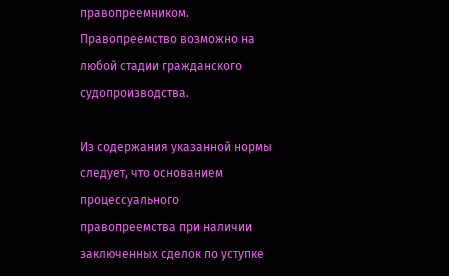правопреемником. Правопреемство возможно на любой стадии гражданского судопроизводства.

Из содержания указанной нормы следует, что основанием процессуального правопреемства при наличии заключенных сделок по уступке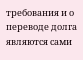требования и о переводе долга являются сами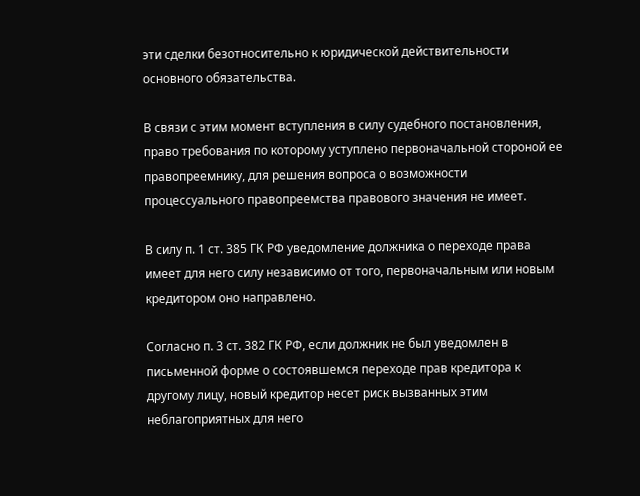эти сделки безотносительно к юридической действительности основного обязательства.

В связи с этим момент вступления в силу судебного постановления, право требования по которому уступлено первоначальной стороной ее правопреемнику, для решения вопроса о возможности процессуального правопреемства правового значения не имеет.

В силу п. 1 ст. 385 ГК РФ уведомление должника о переходе права имеет для него силу независимо от того, первоначальным или новым кредитором оно направлено.

Согласно п. 3 ст. 382 ГК РФ, если должник не был уведомлен в письменной форме о состоявшемся переходе прав кредитора к другому лицу, новый кредитор несет риск вызванных этим неблагоприятных для него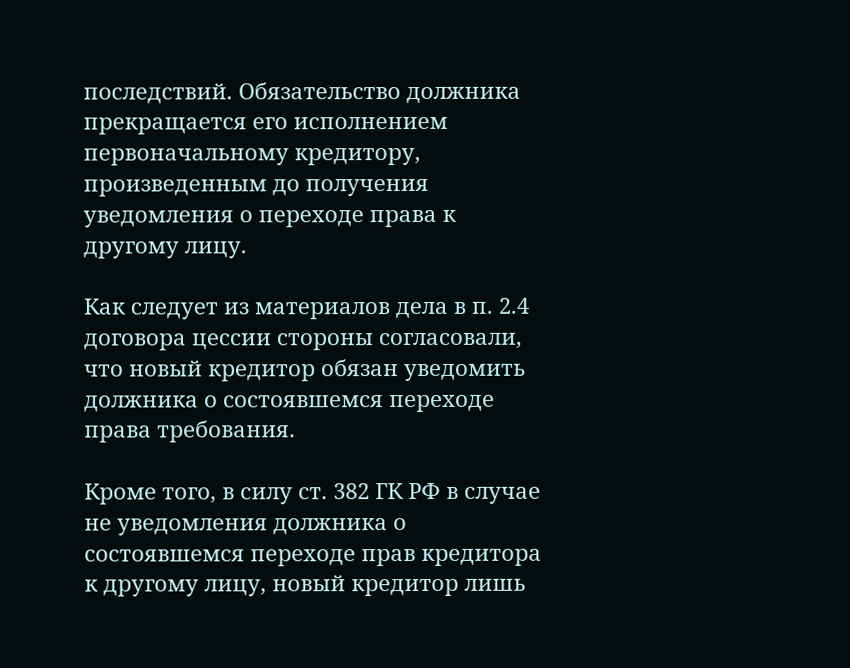последствий. Обязательство должника прекращается его исполнением первоначальному кредитору, произведенным до получения уведомления о переходе права к другому лицу.

Как следует из материалов дела в п. 2.4 договора цессии стороны согласовали, что новый кредитор обязан уведомить должника о состоявшемся переходе права требования.

Кроме того, в силу ст. 382 ГК РФ в случае не уведомления должника о состоявшемся переходе прав кредитора к другому лицу, новый кредитор лишь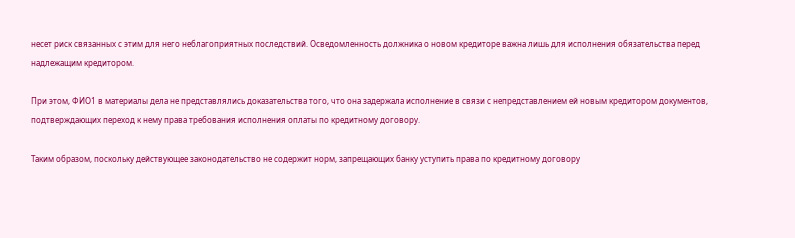несет риск связанных с этим для него неблагоприятных последствий. Осведомленность должника о новом кредиторе важна лишь для исполнения обязательства перед надлежащим кредитором.

При этом, ФИО1 в материалы дела не представлялись доказательства того, что она задержала исполнение в связи с непредставлением ей новым кредитором документов, подтверждающих переход к нему права требования исполнения оплаты по кредитному договору.

Таким образом, поскольку действующее законодательство не содержит норм, запрещающих банку уступить права по кредитному договору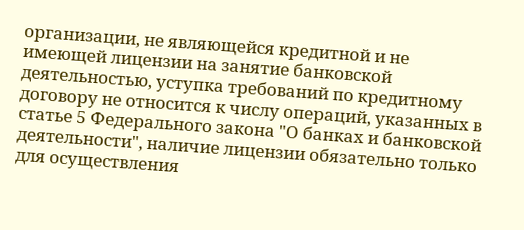организации, не являющейся кредитной и не имеющей лицензии на занятие банковской деятельностью, уступка требований по кредитному договору не относится к числу операций, указанных в статье 5 Федерального закона "О банках и банковской деятельности", наличие лицензии обязательно только для осуществления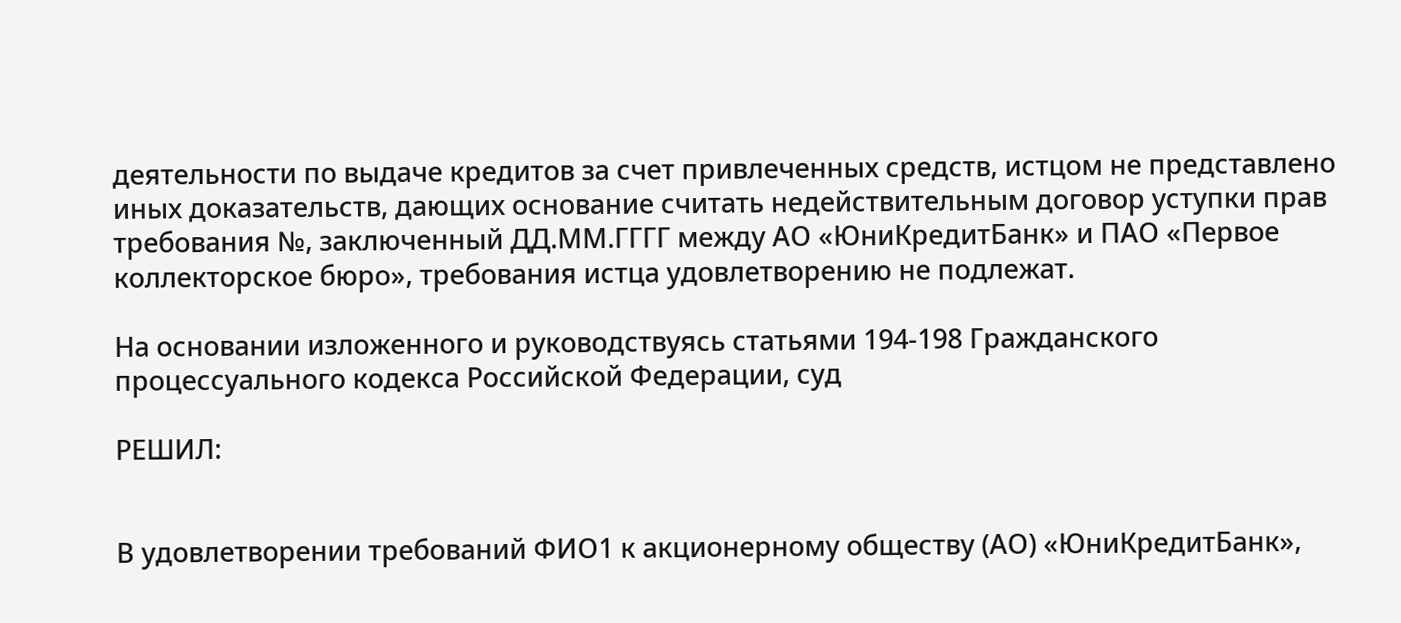деятельности по выдаче кредитов за счет привлеченных средств, истцом не представлено иных доказательств, дающих основание считать недействительным договор уступки прав требования №, заключенный ДД.ММ.ГГГГ между АО «ЮниКредитБанк» и ПАО «Первое коллекторское бюро», требования истца удовлетворению не подлежат.

На основании изложенного и руководствуясь статьями 194-198 Гражданского процессуального кодекса Российской Федерации, суд

РЕШИЛ:


В удовлетворении требований ФИО1 к акционерному обществу (АО) «ЮниКредитБанк»,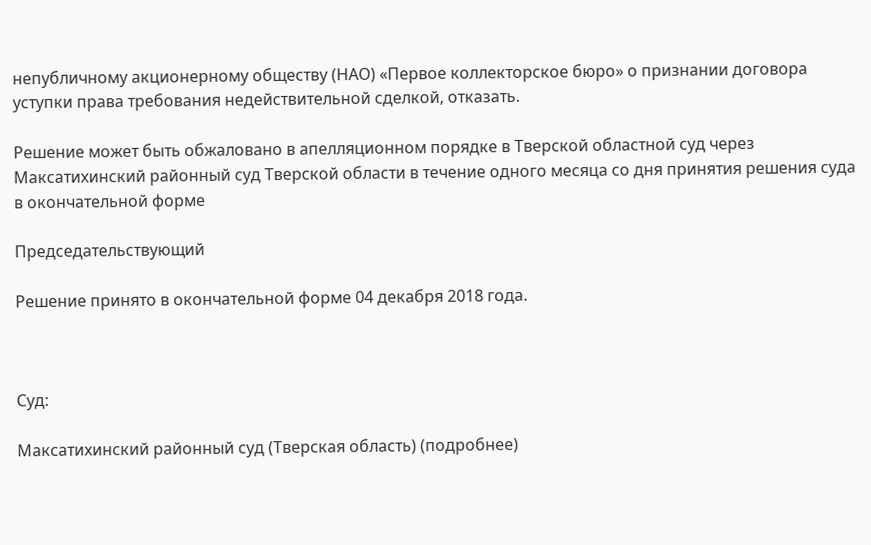непубличному акционерному обществу (НАО) «Первое коллекторское бюро» о признании договора уступки права требования недействительной сделкой, отказать.

Решение может быть обжаловано в апелляционном порядке в Тверской областной суд через Максатихинский районный суд Тверской области в течение одного месяца со дня принятия решения суда в окончательной форме

Председательствующий

Решение принято в окончательной форме 04 декабря 2018 года.



Суд:

Максатихинский районный суд (Тверская область) (подробнее)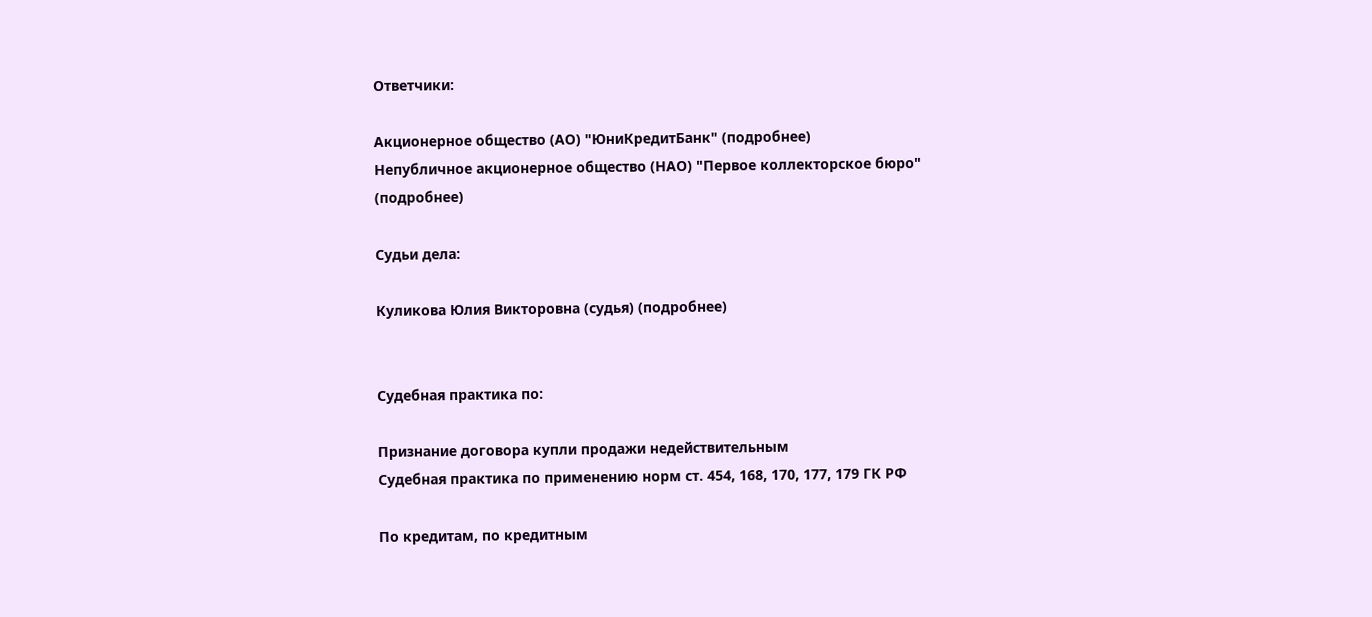Ответчики:

Акционерное общество (АО) "ЮниКредитБанк" (подробнее)
Непубличное акционерное общество (НАО) "Первое коллекторское бюро" (подробнее)

Судьи дела:

Куликова Юлия Викторовна (судья) (подробнее)


Судебная практика по:

Признание договора купли продажи недействительным
Судебная практика по применению норм ст. 454, 168, 170, 177, 179 ГК РФ

По кредитам, по кредитным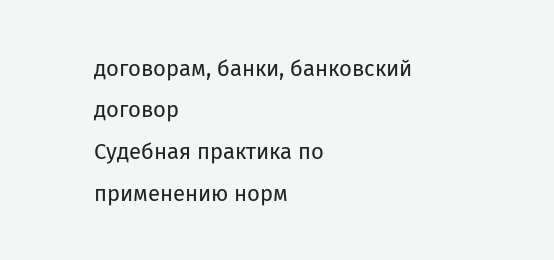договорам, банки, банковский договор
Судебная практика по применению норм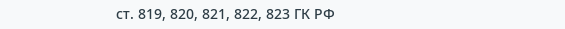ст. 819, 820, 821, 822, 823 ГК РФ